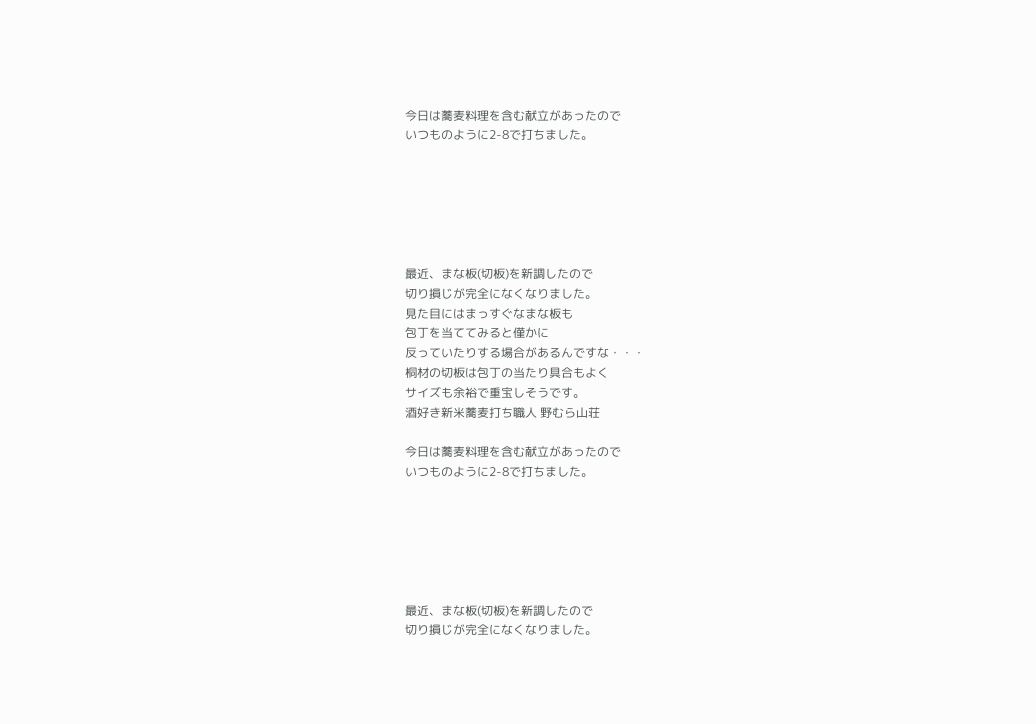今日は蕎麦料理を含む献立があったので
いつものように2-8で打ちました。






最近、まな板(切板)を新調したので
切り損じが完全になくなりました。
見た目にはまっすぐなまな板も
包丁を当ててみると僅かに
反っていたりする場合があるんですな・・・
桐材の切板は包丁の当たり具合もよく
サイズも余裕で重宝しそうです。
酒好き新米蕎麦打ち職人 野むら山荘

今日は蕎麦料理を含む献立があったので
いつものように2-8で打ちました。






最近、まな板(切板)を新調したので
切り損じが完全になくなりました。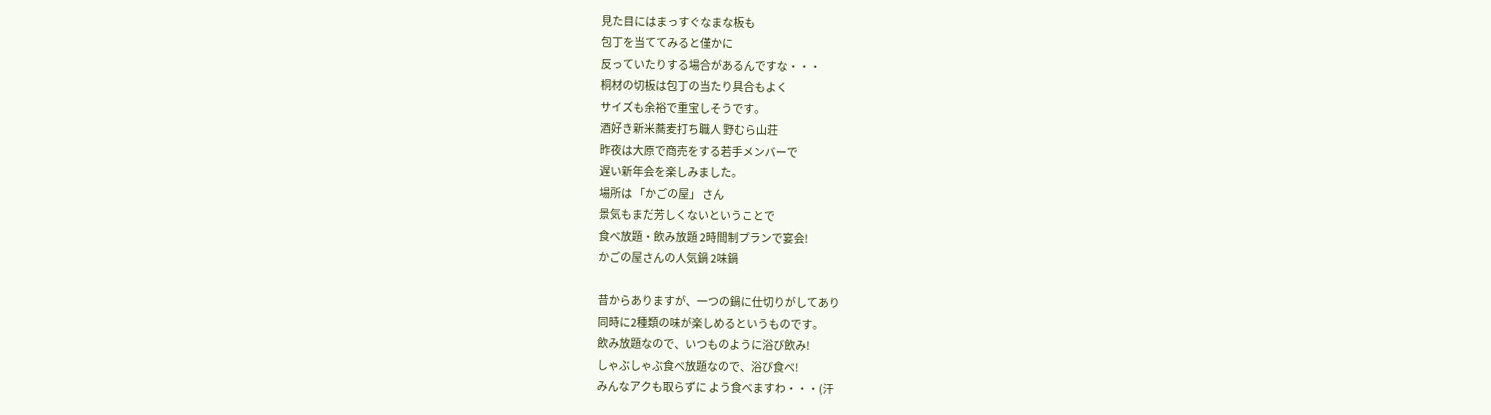見た目にはまっすぐなまな板も
包丁を当ててみると僅かに
反っていたりする場合があるんですな・・・
桐材の切板は包丁の当たり具合もよく
サイズも余裕で重宝しそうです。
酒好き新米蕎麦打ち職人 野むら山荘
昨夜は大原で商売をする若手メンバーで
遅い新年会を楽しみました。
場所は 「かごの屋」 さん
景気もまだ芳しくないということで
食べ放題・飲み放題 2時間制プランで宴会!
かごの屋さんの人気鍋 2味鍋

昔からありますが、一つの鍋に仕切りがしてあり
同時に2種類の味が楽しめるというものです。
飲み放題なので、いつものように浴び飲み!
しゃぶしゃぶ食べ放題なので、浴び食べ!
みんなアクも取らずに よう食べますわ・・・(汗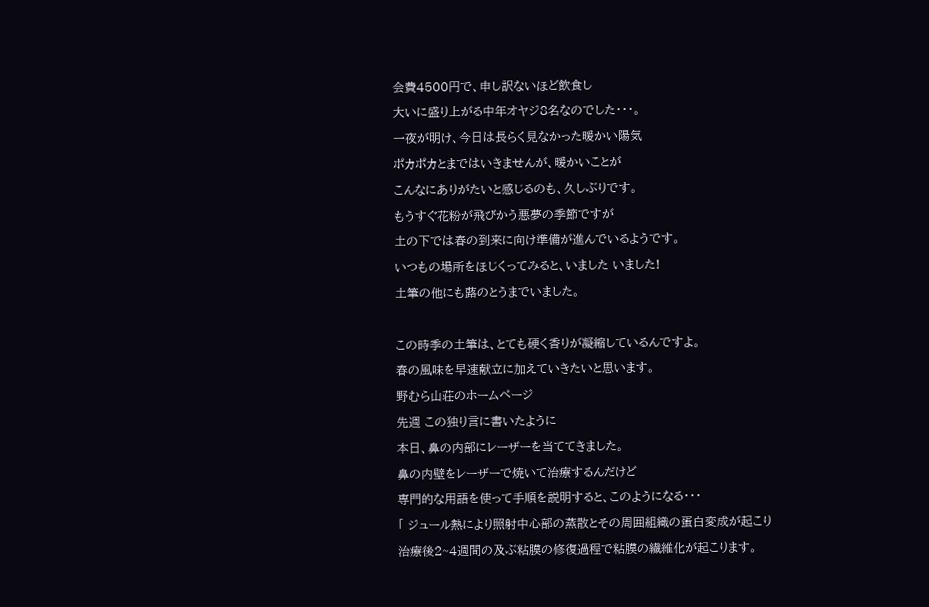会費4500円で、申し訳ないほど飲食し
大いに盛り上がる中年オヤジ8名なのでした・・・。
一夜が明け、今日は長らく見なかった暖かい陽気
ポカポカとまではいきませんが、暖かいことが
こんなにありがたいと感じるのも、久しぶりです。
もうすぐ花粉が飛びかう悪夢の季節ですが
土の下では春の到来に向け準備が進んでいるようです。
いつもの場所をほじくってみると、いました いました!
土筆の他にも蕗のとうまでいました。

この時季の土筆は、とても硬く香りが凝縮しているんですよ。
春の風味を早速献立に加えていきたいと思います。
野むら山荘のホームページ
先週 この独り言に書いたように
本日、鼻の内部にレーザーを当ててきました。
鼻の内壁をレーザーで焼いて治療するんだけど
専門的な用語を使って手順を説明すると、このようになる・・・
「 ジュール熱により照射中心部の蒸散とその周囲組織の蛋白変成が起こり
治療後2~4週間の及ぶ粘膜の修復過程で粘膜の繊維化が起こります。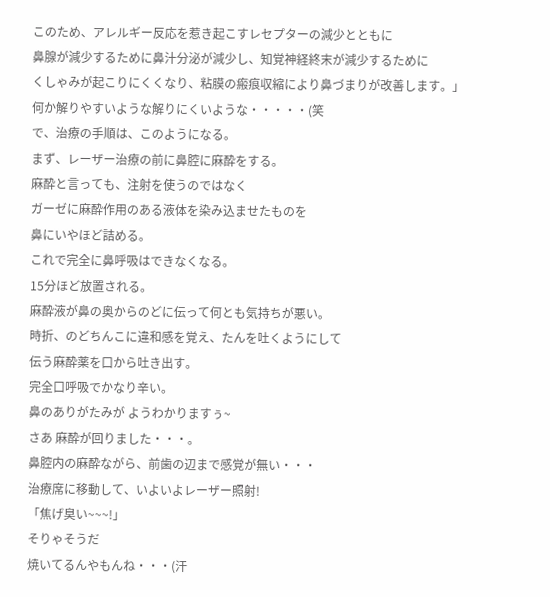このため、アレルギー反応を惹き起こすレセプターの減少とともに
鼻腺が減少するために鼻汁分泌が減少し、知覚神経終末が減少するために
くしゃみが起こりにくくなり、粘膜の瘢痕収縮により鼻づまりが改善します。」
何か解りやすいような解りにくいような・・・・・(笑
で、治療の手順は、このようになる。
まず、レーザー治療の前に鼻腔に麻酔をする。
麻酔と言っても、注射を使うのではなく
ガーゼに麻酔作用のある液体を染み込ませたものを
鼻にいやほど詰める。
これで完全に鼻呼吸はできなくなる。
15分ほど放置される。
麻酔液が鼻の奥からのどに伝って何とも気持ちが悪い。
時折、のどちんこに違和感を覚え、たんを吐くようにして
伝う麻酔薬を口から吐き出す。
完全口呼吸でかなり辛い。
鼻のありがたみが ようわかりますぅ~
さあ 麻酔が回りました・・・。
鼻腔内の麻酔ながら、前歯の辺まで感覚が無い・・・
治療席に移動して、いよいよレーザー照射!
「焦げ臭い~~~!」
そりゃそうだ
焼いてるんやもんね・・・(汗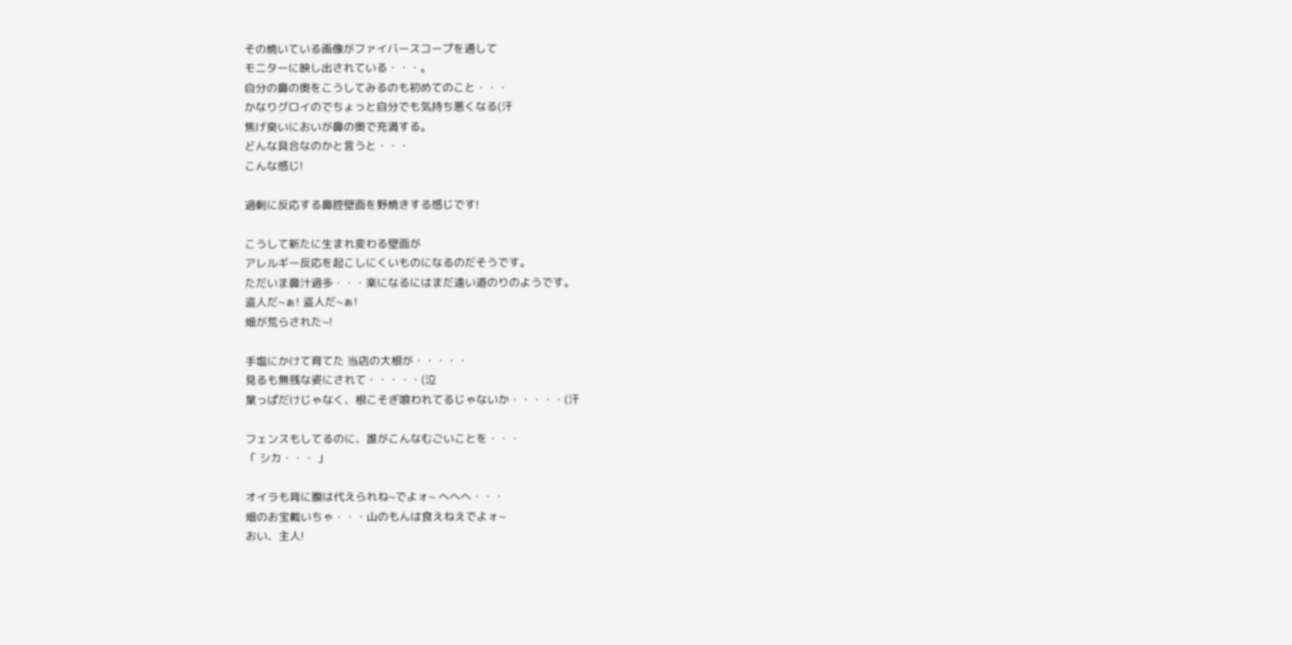その焼いている画像がファイバースコープを通して
モニターに映し出されている・・・。
自分の鼻の奥をこうしてみるのも初めてのこと・・・
かなりグロイのでちょっと自分でも気持ち悪くなる(汗
焦げ臭いにおいが鼻の奥で充満する。
どんな具合なのかと言うと・・・
こんな感じ!

過剰に反応する鼻腔壁面を野焼きする感じです!

こうして新たに生まれ変わる壁面が
アレルギー反応を起こしにくいものになるのだそうです。
ただいま鼻汁過多・・・楽になるにはまだ遠い道のりのようです。
盗人だ~ぁ! 盗人だ~ぁ!
畑が荒らされた~!

手塩にかけて育てた 当店の大根が・・・・・
見るも無残な姿にされて・・・・・(泣
葉っぱだけじゃなく、根こそぎ喰われてるじゃないか・・・・・(汗

フェンスもしてるのに、誰がこんなむごいことを・・・
「 シカ・・・ 」

オイラも背に腹は代えられね~でよォ~ へへへ・・・
畑のお宝戴いちゃ・・・山のもんは食えねえでよォ~
おい、主人!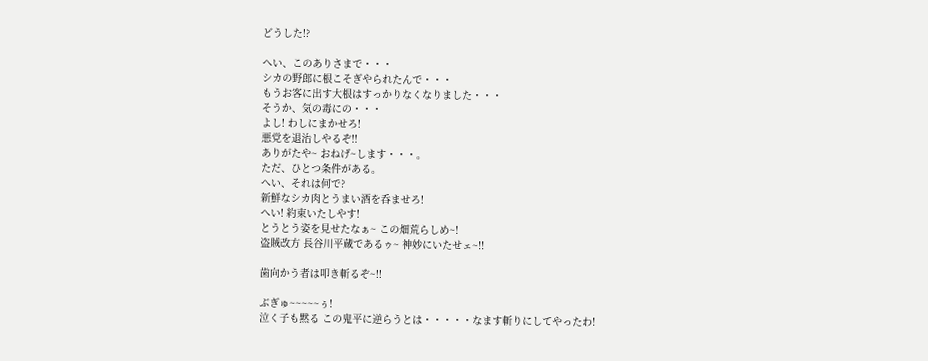どうした!?

へい、このありさまで・・・
シカの野郎に根こそぎやられたんで・・・
もうお客に出す大根はすっかりなくなりました・・・
そうか、気の毒にの・・・
よし! わしにまかせろ!
悪党を退治しやるぞ!!
ありがたや~ おねげ~します・・・。
ただ、ひとつ条件がある。
へい、それは何で?
新鮮なシカ肉とうまい酒を呑ませろ!
へい! 約束いたしやす!
とうとう姿を見せたなぁ~ この畑荒らしめ~!
盗賊改方 長谷川平蔵であるゥ~ 神妙にいたせェ~!!

歯向かう者は叩き斬るぞ~!!

ぶぎゅ~~~~~ぅ!
泣く子も黙る この鬼平に逆らうとは・・・・・なます斬りにしてやったわ!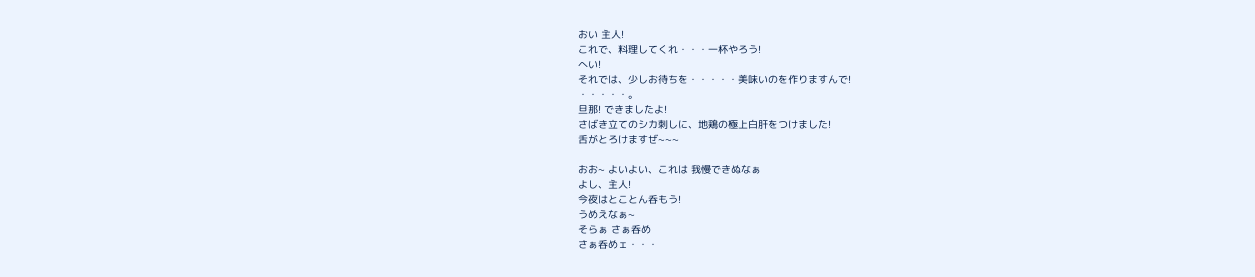おい 主人!
これで、料理してくれ・・・一杯やろう!
へい!
それでは、少しお待ちを・・・・・美味いのを作りますんで!
・・・・・。
旦那! できましたよ!
さばき立てのシカ刺しに、地鶏の極上白肝をつけました!
舌がとろけますぜ~~~

おお~ よいよい、これは 我慢できぬなぁ
よし、主人!
今夜はとことん呑もう!
うめえなぁ~
そらぁ さぁ呑め
さぁ呑めェ・・・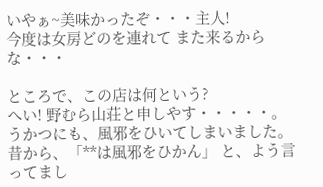いやぁ~美味かったぞ・・・主人!
今度は女房どのを連れて また来るからな・・・

ところで、この店は何という?
へい! 野むら山荘と申しやす・・・・・。
うかつにも、風邪をひいてしまいました。
昔から、「**は風邪をひかん」 と、よう言ってまし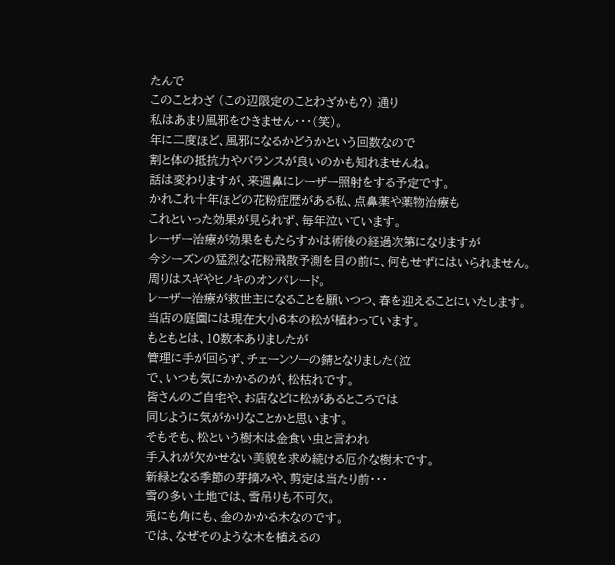たんで
このことわざ (この辺限定のことわざかも?) 通り
私はあまり風邪をひきません・・・(笑)。
年に二度ほど、風邪になるかどうかという回数なので
割と体の抵抗力やバランスが良いのかも知れませんね。
話は変わりますが、来週鼻にレーザー照射をする予定です。
かれこれ十年ほどの花粉症歴がある私、点鼻薬や薬物治療も
これといった効果が見られず、毎年泣いています。
レーザー治療が効果をもたらすかは術後の経過次第になりますが
今シーズンの猛烈な花粉飛散予測を目の前に、何もせずにはいられません。
周りはスギやヒノキのオンパレード。
レーザー治療が救世主になることを願いつつ、春を迎えることにいたします。
当店の庭園には現在大小6本の松が植わっています。
もともとは、10数本ありましたが
管理に手が回らず、チェーンソーの錆となりました(泣
で、いつも気にかかるのが、松枯れです。
皆さんのご自宅や、お店などに松があるところでは
同じように気がかりなことかと思います。
そもそも、松という樹木は金食い虫と言われ
手入れが欠かせない美貌を求め続ける厄介な樹木です。
新緑となる季節の芽摘みや、剪定は当たり前・・・
雪の多い土地では、雪吊りも不可欠。
兎にも角にも、金のかかる木なのです。
では、なぜそのような木を植えるの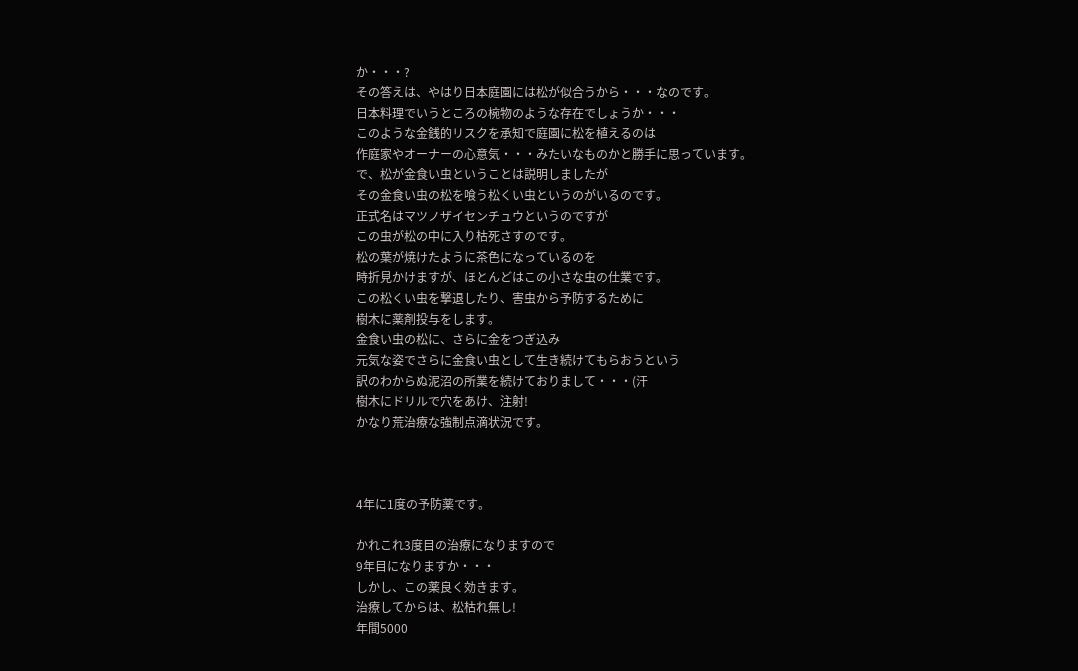か・・・?
その答えは、やはり日本庭園には松が似合うから・・・なのです。
日本料理でいうところの椀物のような存在でしょうか・・・
このような金銭的リスクを承知で庭園に松を植えるのは
作庭家やオーナーの心意気・・・みたいなものかと勝手に思っています。
で、松が金食い虫ということは説明しましたが
その金食い虫の松を喰う松くい虫というのがいるのです。
正式名はマツノザイセンチュウというのですが
この虫が松の中に入り枯死さすのです。
松の葉が焼けたように茶色になっているのを
時折見かけますが、ほとんどはこの小さな虫の仕業です。
この松くい虫を撃退したり、害虫から予防するために
樹木に薬剤投与をします。
金食い虫の松に、さらに金をつぎ込み
元気な姿でさらに金食い虫として生き続けてもらおうという
訳のわからぬ泥沼の所業を続けておりまして・・・(汗
樹木にドリルで穴をあけ、注射!
かなり荒治療な強制点滴状況です。



4年に1度の予防薬です。

かれこれ3度目の治療になりますので
9年目になりますか・・・
しかし、この薬良く効きます。
治療してからは、松枯れ無し!
年間5000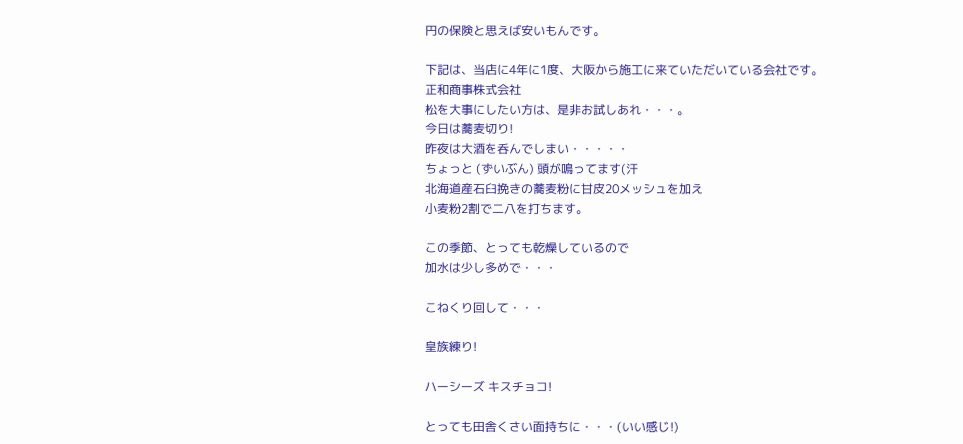円の保険と思えば安いもんです。

下記は、当店に4年に1度、大阪から施工に来ていただいている会社です。
正和商事株式会社
松を大事にしたい方は、是非お試しあれ・・・。
今日は蕎麦切り!
昨夜は大酒を呑んでしまい・・・・・
ちょっと (ずいぶん) 頭が鳴ってます(汗
北海道産石臼挽きの蕎麦粉に甘皮20メッシュを加え
小麦粉2割で二八を打ちます。

この季節、とっても乾燥しているので
加水は少し多めで・・・

こねくり回して・・・

皇族練り!

ハーシーズ キスチョコ!

とっても田舎くさい面持ちに・・・(いい感じ!)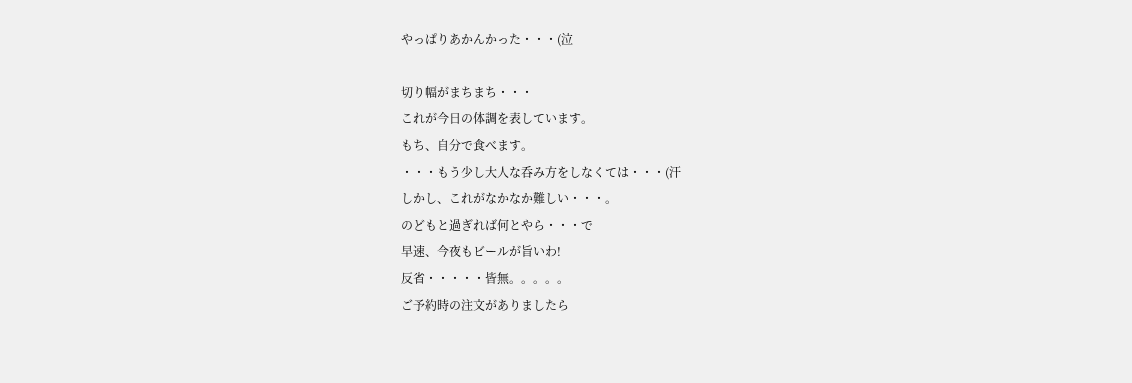やっぱりあかんかった・・・(泣

切り幅がまちまち・・・
これが今日の体調を表しています。
もち、自分で食べます。
・・・もう少し大人な呑み方をしなくては・・・(汗
しかし、これがなかなか難しい・・・。
のどもと過ぎれば何とやら・・・で
早速、今夜もビールが旨いわ!
反省・・・・・皆無。。。。。
ご予約時の注文がありましたら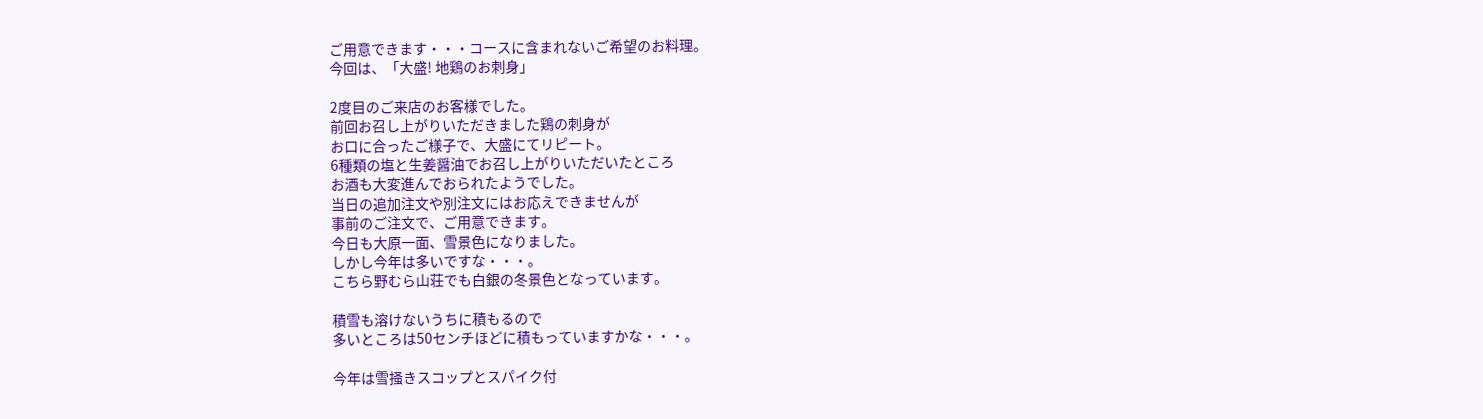ご用意できます・・・コースに含まれないご希望のお料理。
今回は、「大盛! 地鶏のお刺身」

2度目のご来店のお客様でした。
前回お召し上がりいただきました鶏の刺身が
お口に合ったご様子で、大盛にてリピート。
6種類の塩と生姜醤油でお召し上がりいただいたところ
お酒も大変進んでおられたようでした。
当日の追加注文や別注文にはお応えできませんが
事前のご注文で、ご用意できます。
今日も大原一面、雪景色になりました。
しかし今年は多いですな・・・。
こちら野むら山荘でも白銀の冬景色となっています。

積雪も溶けないうちに積もるので
多いところは50センチほどに積もっていますかな・・・。

今年は雪掻きスコップとスパイク付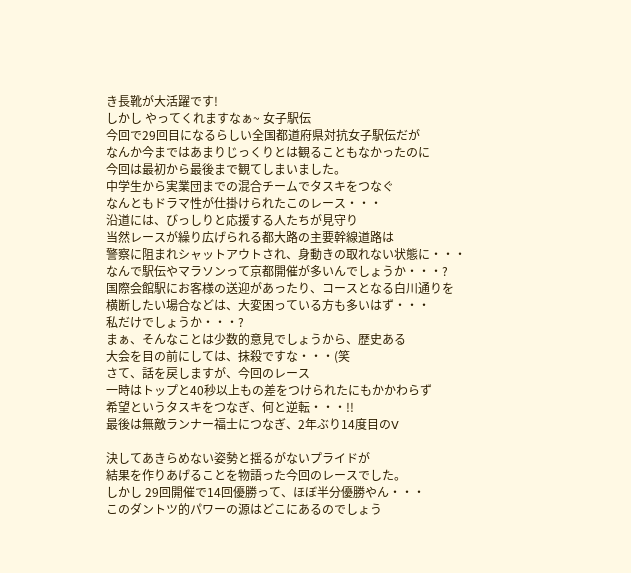き長靴が大活躍です!
しかし やってくれますなぁ~ 女子駅伝
今回で29回目になるらしい全国都道府県対抗女子駅伝だが
なんか今まではあまりじっくりとは観ることもなかったのに
今回は最初から最後まで観てしまいました。
中学生から実業団までの混合チームでタスキをつなぐ
なんともドラマ性が仕掛けられたこのレース・・・
沿道には、びっしりと応援する人たちが見守り
当然レースが繰り広げられる都大路の主要幹線道路は
警察に阻まれシャットアウトされ、身動きの取れない状態に・・・
なんで駅伝やマラソンって京都開催が多いんでしょうか・・・?
国際会館駅にお客様の送迎があったり、コースとなる白川通りを
横断したい場合などは、大変困っている方も多いはず・・・
私だけでしょうか・・・?
まぁ、そんなことは少数的意見でしょうから、歴史ある
大会を目の前にしては、抹殺ですな・・・(笑
さて、話を戻しますが、今回のレース
一時はトップと40秒以上もの差をつけられたにもかかわらず
希望というタスキをつなぎ、何と逆転・・・!!
最後は無敵ランナー福士につなぎ、2年ぶり14度目のV

決してあきらめない姿勢と揺るがないプライドが
結果を作りあげることを物語った今回のレースでした。
しかし 29回開催で14回優勝って、ほぼ半分優勝やん・・・
このダントツ的パワーの源はどこにあるのでしょう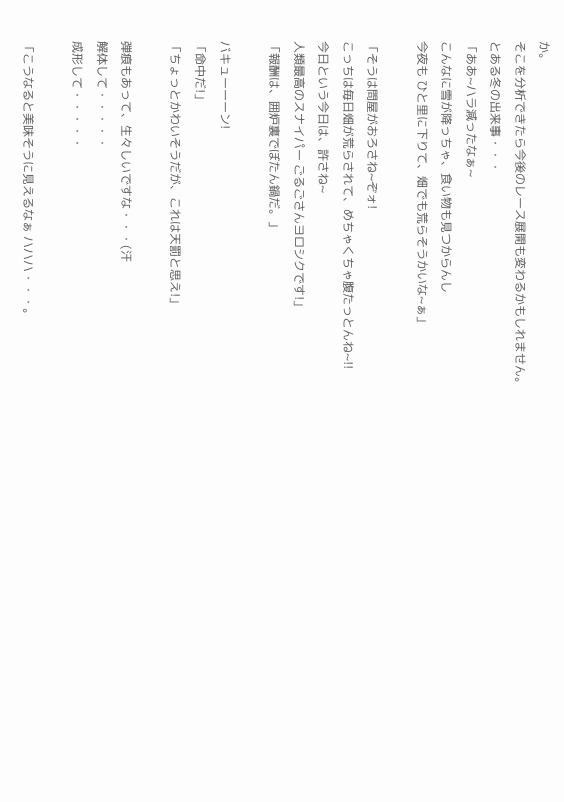か。
そこを分析できたら今後のレース展開も変わるかもしれません。
とある冬の出来事・・・
「ああ~ハラ減ったなぁ~
こんなに雪が降っちゃ、食い物も見つからんし
今夜も ひと里に下りて、畑でも荒らそうかいな~ぁ」

「そうは問屋がおろさね~ぞォ!
こっちは毎日畑が荒らされて、めちゃくちゃ腹たっとんね~!!
今日という今日は、許さね~
人類最高のスナイパー ごるごさんヨロシクです!」
「報酬は、囲炉裏でぼたん鍋だ。」

バキューーーン!
「命中だ!」
「ちょっとかわいそうだが、これは天罰と思え!」

弾痕もあって、生々しいですな・・・(汗
解体して・・・・・
成形して・・・・・

「こうなると美味そうに見えるなぁ ハハハ・・・。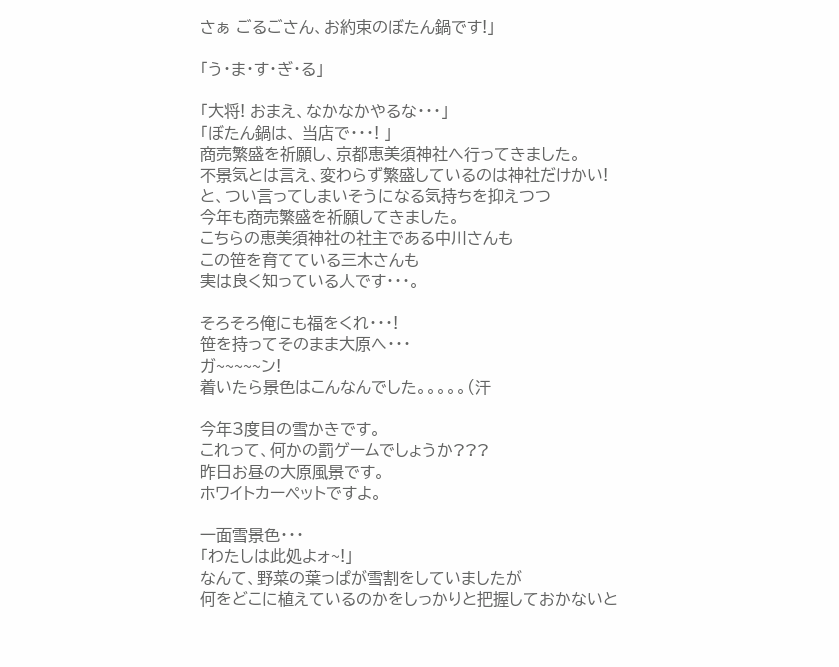さぁ ごるごさん、お約束のぼたん鍋です!」

「う・ま・す・ぎ・る」

「大将! おまえ、なかなかやるな・・・」
「ぼたん鍋は、 当店で・・・! 」
商売繁盛を祈願し、京都恵美須神社へ行ってきました。
不景気とは言え、変わらず繁盛しているのは神社だけかい!
と、つい言ってしまいそうになる気持ちを抑えつつ
今年も商売繁盛を祈願してきました。
こちらの恵美須神社の社主である中川さんも
この笹を育てている三木さんも
実は良く知っている人です・・・。

そろそろ俺にも福をくれ・・・!
笹を持ってそのまま大原へ・・・
ガ~~~~~ン!
着いたら景色はこんなんでした。。。。。(汗

今年3度目の雪かきです。
これって、何かの罰ゲームでしょうか???
昨日お昼の大原風景です。
ホワイトカーペットですよ。

一面雪景色・・・
「わたしは此処よォ~!」
なんて、野菜の葉っぱが雪割をしていましたが
何をどこに植えているのかをしっかりと把握しておかないと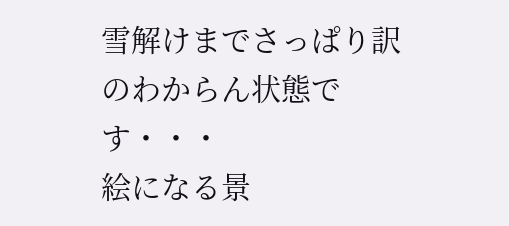雪解けまでさっぱり訳のわからん状態です・・・
絵になる景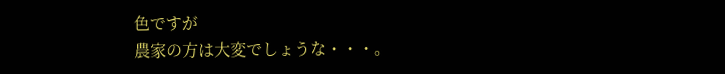色ですが
農家の方は大変でしょうな・・・。